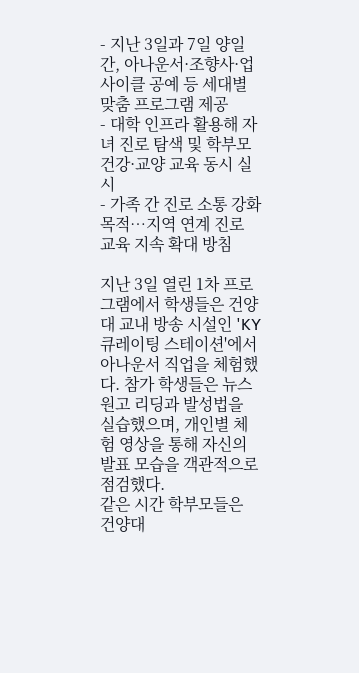- 지난 3일과 7일 양일간, 아나운서·조향사·업사이클 공예 등 세대별 맞춤 프로그램 제공
- 대학 인프라 활용해 자녀 진로 탐색 및 학부모 건강·교양 교육 동시 실시
- 가족 간 진로 소통 강화 목적…지역 연계 진로 교육 지속 확대 방침

지난 3일 열린 1차 프로그램에서 학생들은 건양대 교내 방송 시설인 'KY 큐레이팅 스테이션'에서 아나운서 직업을 체험했다. 참가 학생들은 뉴스 원고 리딩과 발성법을 실습했으며, 개인별 체험 영상을 통해 자신의 발표 모습을 객관적으로 점검했다.
같은 시간 학부모들은 건양대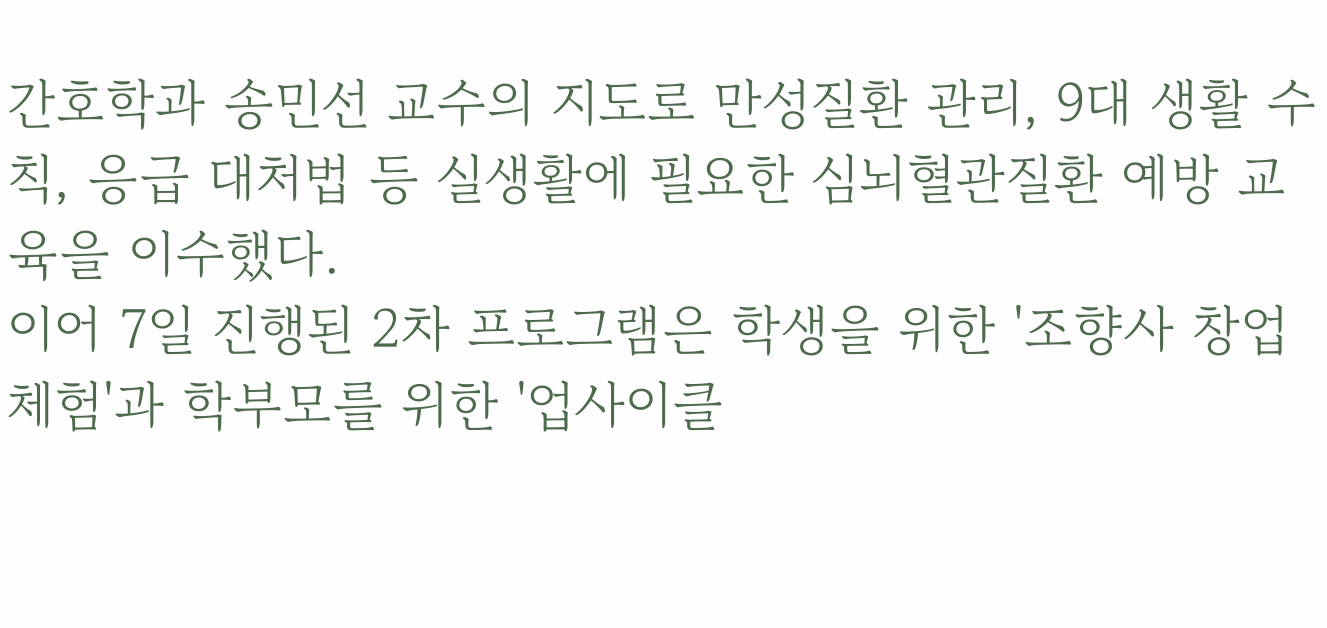간호학과 송민선 교수의 지도로 만성질환 관리, 9대 생활 수칙, 응급 대처법 등 실생활에 필요한 심뇌혈관질환 예방 교육을 이수했다.
이어 7일 진행된 2차 프로그램은 학생을 위한 '조향사 창업 체험'과 학부모를 위한 '업사이클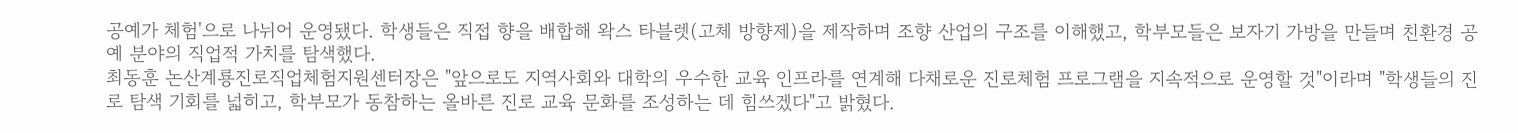공예가 체험'으로 나뉘어 운영됐다. 학생들은 직접 향을 배합해 왁스 타블렛(고체 방향제)을 제작하며 조향 산업의 구조를 이해했고, 학부모들은 보자기 가방을 만들며 친환경 공예 분야의 직업적 가치를 탐색했다.
최동훈 논산계룡진로직업체험지원센터장은 "앞으로도 지역사회와 대학의 우수한 교육 인프라를 연계해 다채로운 진로체험 프로그램을 지속적으로 운영할 것"이라며 "학생들의 진로 탐색 기회를 넓히고, 학부모가 동참하는 올바른 진로 교육 문화를 조성하는 데 힘쓰겠다"고 밝혔다.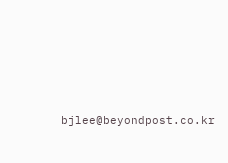bjlee@beyondpost.co.kr